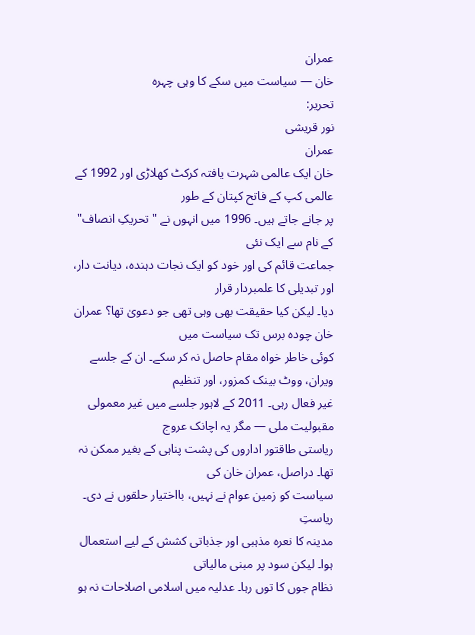عمران
خان — سیاست میں سکے کا وہی چہرہ
تحریر:
نور قریشی
عمران
خان ایک عالمی شہرت یافتہ کرکٹ کھلاڑی اور 1992 کے عالمی کپ کے فاتح کپتان کے طور
پر جانے جاتے ہیں۔ 1996 میں انہوں نے "تحریکِ انصاف" کے نام سے ایک نئی
جماعت قائم کی اور خود کو ایک نجات دہندہ، دیانت دار، اور تبدیلی کا علمبردار قرار
دیا۔ لیکن کیا حقیقت بھی وہی تھی جو دعویٰ تھا؟ عمران خان چودہ برس تک سیاست میں
کوئی خاطر خواہ مقام حاصل نہ کر سکے۔ ان کے جلسے ویران، ووٹ بینک کمزور، اور تنظیم
غیر فعال رہی۔ 2011 کے لاہور جلسے میں غیر معمولی مقبولیت ملی — مگر یہ اچانک عروج
ریاستی طاقتور اداروں کی پشت پناہی کے بغیر ممکن نہ تھا۔ دراصل، عمران خان کی
سیاست کو زمین عوام نے نہیں، بااختیار حلقوں نے دی۔
ریاستِ
مدینہ کا نعرہ مذہبی اور جذباتی کشش کے لیے استعمال ہوا۔ لیکن سود پر مبنی مالیاتی
نظام جوں کا توں رہا۔ عدلیہ میں اسلامی اصلاحات نہ ہو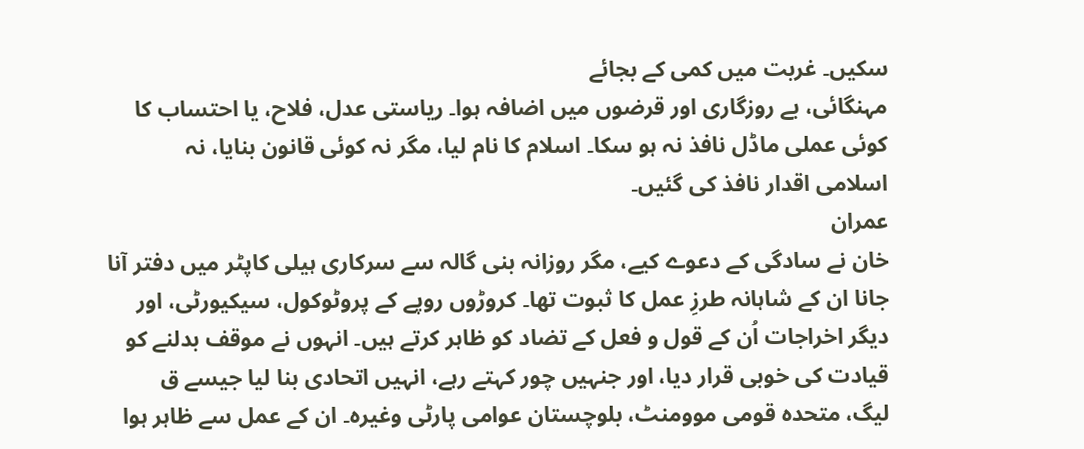سکیں۔ غربت میں کمی کے بجائے
مہنگائی، بے روزگاری اور قرضوں میں اضافہ ہوا۔ ریاستی عدل، فلاح، یا احتساب کا
کوئی عملی ماڈل نافذ نہ ہو سکا۔ اسلام کا نام لیا، مگر نہ کوئی قانون بنایا، نہ
اسلامی اقدار نافذ کی گئیں۔
عمران
خان نے سادگی کے دعوے کیے، مگر روزانہ بنی گالہ سے سرکاری ہیلی کاپٹر میں دفتر آنا
جانا ان کے شاہانہ طرزِ عمل کا ثبوت تھا۔ کروڑوں روپے کے پروٹوکول، سیکیورٹی، اور
دیگر اخراجات اُن کے قول و فعل کے تضاد کو ظاہر کرتے ہیں۔ انہوں نے موقف بدلنے کو
قیادت کی خوبی قرار دیا، اور جنہیں چور کہتے رہے، انہیں اتحادی بنا لیا جیسے ق
لیگ، متحدہ قومی موومنٹ، بلوچستان عوامی پارٹی وغیرہ۔ ان کے عمل سے ظاہر ہوا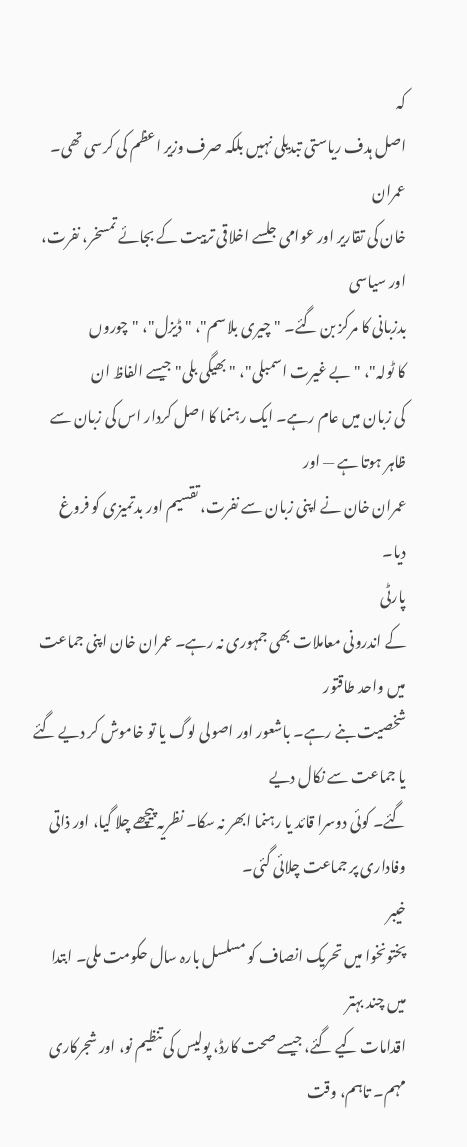کہ
اصل ہدف ریاستی تبدیلی نہیں بلکہ صرف وزیر اعظم کی کرسی تھی۔
عمران
خان کی تقاریر اور عوامی جلسے اخلاقی تربیت کے بجائے تمسخر، نفرت، اور سیاسی
بدزبانی کا مرکز بن گئے۔ "چیری بلاسم"، "ڈیزل"، "چوروں
کا ٹولہ"، "بے غیرت اسمبلی"، "بھیگی بلی" جیسے الفاظ ان
کی زبان میں عام رہے۔ ایک رہنما کا اصل کردار اس کی زبان سے ظاہر ہوتا ہے — اور
عمران خان نے اپنی زبان سے نفرت، تقسیم اور بدتمیزی کو فروغ دیا۔
پارٹی
کے اندرونی معاملات بھی جمہوری نہ رہے۔ عمران خان اپنی جماعت میں واحد طاقتور
شخصیت بنے رہے۔ باشعور اور اصولی لوگ یا تو خاموش کر دیے گئے یا جماعت سے نکال دیے
گئے۔ کوئی دوسرا قائد یا رہنما ابھر نہ سکا۔ نظریہ پیچھے چلا گیا، اور ذاتی
وفاداری پر جماعت چلائی گئی۔
خیبر
پختونخوا میں تحریک انصاف کو مسلسل بارہ سال حکومت ملی۔ ابتدا میں چند بہتر
اقدامات کیے گئے، جیسے صحت کارڈ، پولیس کی تنظیم نو، اور شجرکاری مہم۔ تاہم، وقت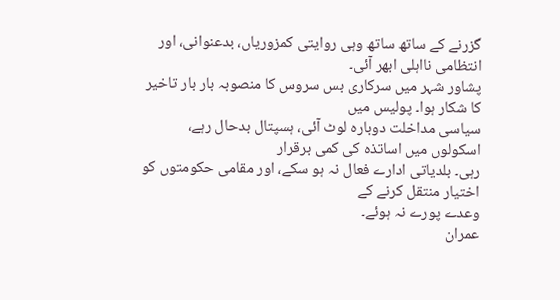گزرنے کے ساتھ ساتھ وہی روایتی کمزوریاں، بدعنوانی، اور انتظامی نااہلی ابھر آئی۔
پشاور شہر میں سرکاری بس سروس کا منصوبہ بار بار تاخیر کا شکار ہوا۔ پولیس میں
سیاسی مداخلت دوبارہ لوٹ آئی، ہسپتال بدحال رہے، اسکولوں میں اساتذہ کی کمی برقرار
رہی۔ بلدیاتی ادارے فعال نہ ہو سکے، اور مقامی حکومتوں کو اختیار منتقل کرنے کے
وعدے پورے نہ ہوئے۔
عمران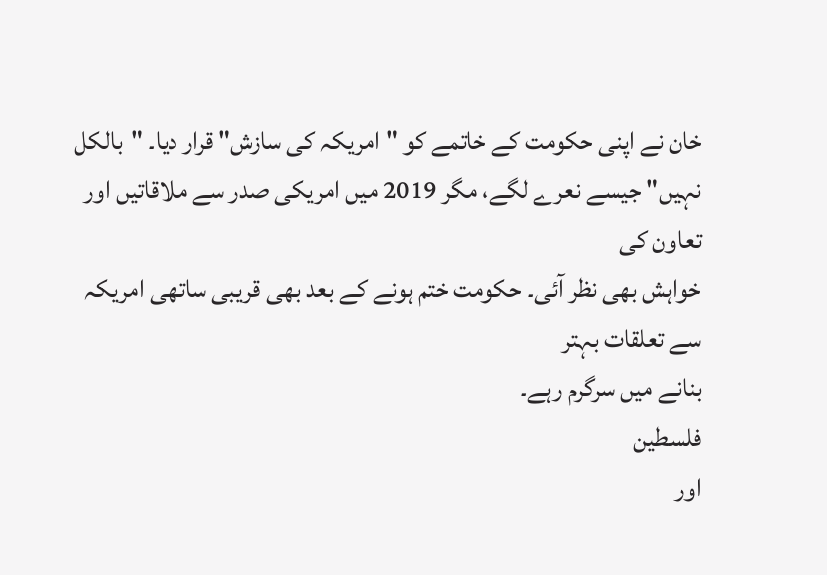خان نے اپنی حکومت کے خاتمے کو "امریکہ کی سازش" قرار دیا۔ "بالکل
نہیں" جیسے نعرے لگے، مگر 2019 میں امریکی صدر سے ملاقاتیں اور تعاون کی
خواہش بھی نظر آئی۔ حکومت ختم ہونے کے بعد بھی قریبی ساتھی امریکہ سے تعلقات بہتر
بنانے میں سرگرم رہے۔
فلسطین
اور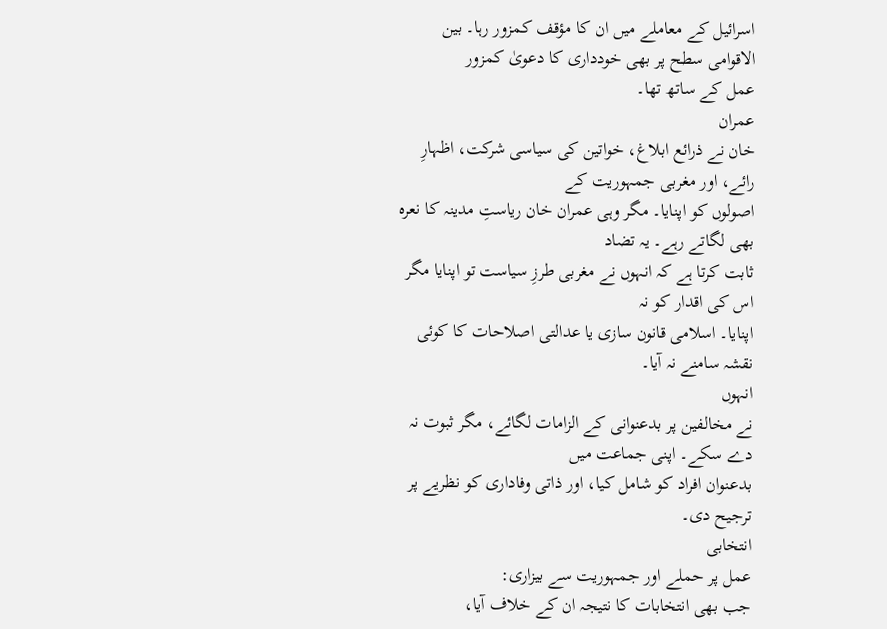اسرائیل کے معاملے میں ان کا مؤقف کمزور رہا۔ بین الاقوامی سطح پر بھی خودداری کا دعویٰ کمزور
عمل کے ساتھ تھا۔
عمران
خان نے ذرائع ابلاغ، خواتین کی سیاسی شرکت، اظہارِ رائے، اور مغربی جمہوریت کے
اصولوں کو اپنایا۔ مگر وہی عمران خان ریاستِ مدینہ کا نعرہ بھی لگاتے رہے۔ یہ تضاد
ثابت کرتا ہے کہ انہوں نے مغربی طرزِ سیاست تو اپنایا مگر اس کی اقدار کو نہ
اپنایا۔ اسلامی قانون سازی یا عدالتی اصلاحات کا کوئی نقشہ سامنے نہ آیا۔
انہوں
نے مخالفین پر بدعنوانی کے الزامات لگائے، مگر ثبوت نہ دے سکے۔ اپنی جماعت میں
بدعنوان افراد کو شامل کیا، اور ذاتی وفاداری کو نظریے پر ترجیح دی۔
انتخابی
عمل پر حملے اور جمہوریت سے بیزاری:
جب بھی انتخابات کا نتیجہ ان کے خلاف آیا،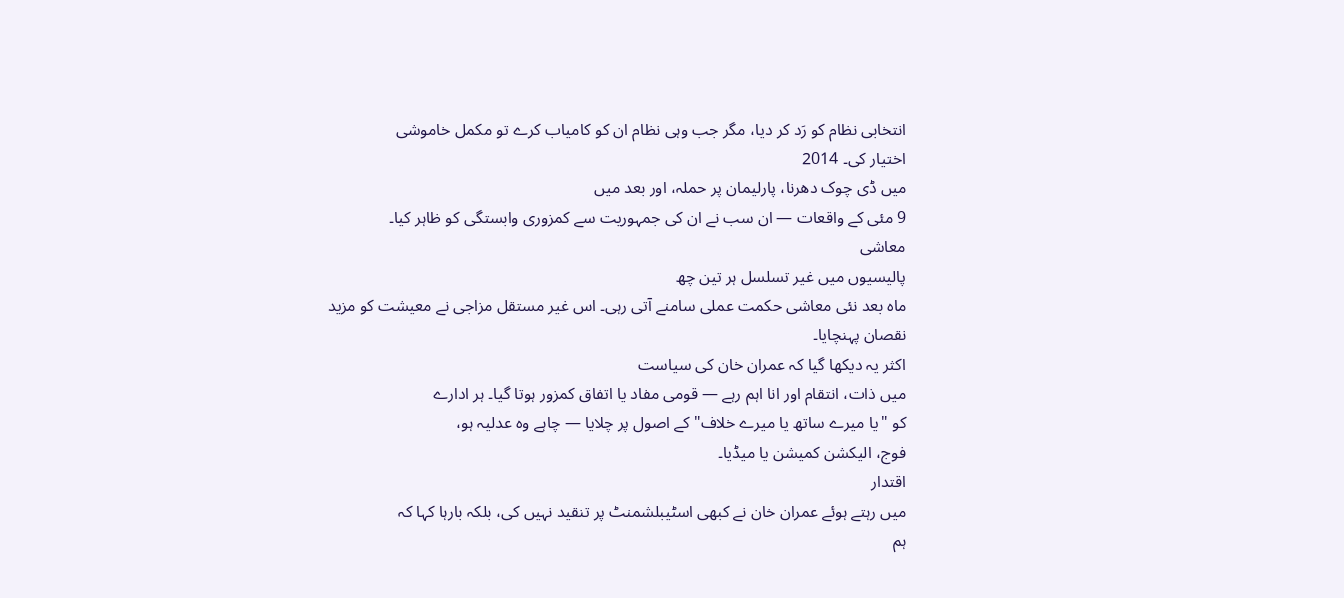انتخابی نظام کو رَد کر دیا، مگر جب وہی نظام ان کو کامیاب کرے تو مکمل خاموشی
اختیار کی۔ 2014
میں ڈی چوک دھرنا، پارلیمان پر حملہ، اور بعد میں
9 مئی کے واقعات — ان سب نے ان کی جمہوریت سے کمزوری وابستگی کو ظاہر کیا۔
معاشی
پالیسیوں میں غیر تسلسل ہر تین چھ
ماہ بعد نئی معاشی حکمت عملی سامنے آتی رہی۔ اس غیر مستقل مزاجی نے معیشت کو مزید
نقصان پہنچایا۔
اکثر یہ دیکھا گیا کہ عمران خان کی سیاست
میں ذات، انتقام اور انا اہم رہے — قومی مفاد یا اتفاق کمزور ہوتا گیا۔ ہر ادارے
کو "یا میرے ساتھ یا میرے خلاف" کے اصول پر چلایا — چاہے وہ عدلیہ ہو،
فوج، الیکشن کمیشن یا میڈیا۔
اقتدار
میں رہتے ہوئے عمران خان نے کبھی اسٹیبلشمنٹ پر تنقید نہیں کی، بلکہ بارہا کہا کہ
ہم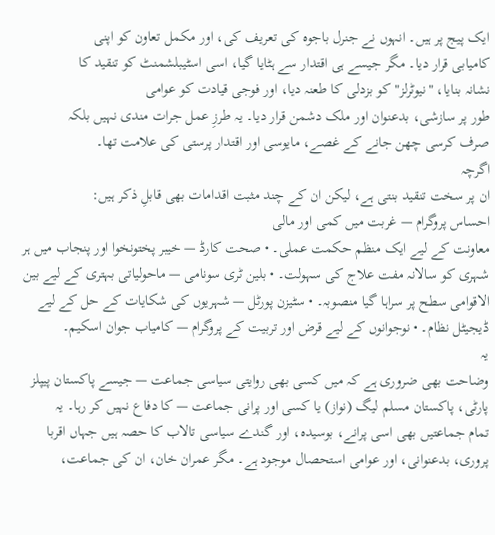ایک پیج پر ہیں۔ انہوں نے جنرل باجوہ کی تعریف کی، اور مکمل تعاون کو اپنی
کامیابی قرار دیا۔ مگر جیسے ہی اقتدار سے ہٹایا گیا، اسی اسٹیبلشمنٹ کو تنقید کا
نشانہ بنایا، "نیوٹرلز" کو بزدلی کا طعنہ دیا، اور فوجی قیادت کو عوامی
طور پر سازشی، بدعنوان اور ملک دشمن قرار دیا۔ یہ طرزِ عمل جرات مندی نہیں بلکہ
صرف کرسی چھن جانے کے غصے، مایوسی اور اقتدار پرستی کی علامت تھا۔
اگرچہ
ان پر سخت تنقید بنتی ہے، لیکن ان کے چند مثبت اقدامات بھی قابلِ ذکر ہیں:
احساس پروگرام — غربت میں کمی اور مالی
معاونت کے لیے ایک منظم حکمت عملی۔ • صحت کارڈ — خیبر پختونخوا اور پنجاب میں ہر
شہری کو سالانہ مفت علاج کی سہولت۔ • بلین ٹری سونامی — ماحولیاتی بہتری کے لیے بین
الاقوامی سطح پر سراہا گیا منصوبہ۔ • سٹیزن پورٹل — شہریوں کی شکایات کے حل کے لیے
ڈیجیٹل نظام۔ • نوجوانوں کے لیے قرض اور تربیت کے پروگرام — کامیاب جوان اسکیم۔
یہ
وضاحت بھی ضروری ہے کہ میں کسی بھی روایتی سیاسی جماعت — جیسے پاکستان پیپلز
پارٹی، پاکستان مسلم لیگ (نواز) یا کسی اور پرانی جماعت — کا دفاع نہیں کر رہا۔ یہ
تمام جماعتیں بھی اسی پرانے، بوسیدہ، اور گندے سیاسی تالاب کا حصہ ہیں جہاں اقربا
پروری، بدعنوانی، اور عوامی استحصال موجود ہے۔ مگر عمران خان، ان کی جماعت،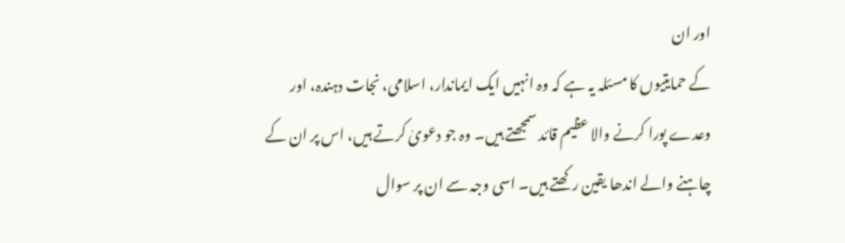اور ان
کے حمایتیوں کا مسئلہ یہ ہے کہ وہ انہیں ایک ایماندار، اسلامی، نجات دہندہ، اور
وعدے پورا کرنے والا عظیم قائد سمجھتے ہیں۔ وہ جو دعویٰ کرتے ہیں، اس پر ان کے
چاہنے والے اندھا یقین رکھتے ہیں۔ اسی وجہ سے ان پر سوال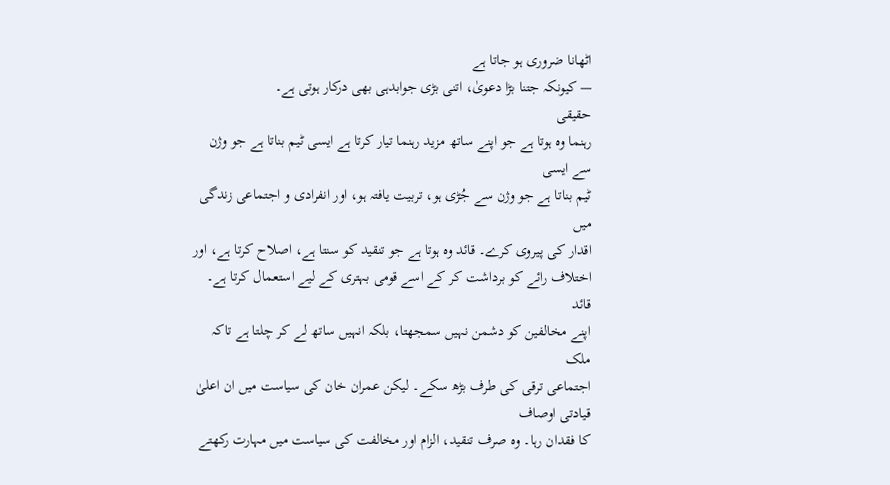اٹھانا ضروری ہو جاتا ہے
— کیونکہ جتنا بڑا دعویٰ، اتنی بڑی جوابدہی بھی درکار ہوتی ہے۔
حقیقی
رہنما وہ ہوتا ہے جو اپنے ساتھ مزید رہنما تیار کرتا ہے ایسی ٹیم بناتا ہے جو وژن سے ایسی
ٹیم بناتا ہے جو وژن سے جُڑی ہو، تربیت یافتہ ہو، اور انفرادی و اجتماعی زندگی میں
اقدار کی پیروی کرے۔ قائد وہ ہوتا ہے جو تنقید کو سنتا ہے، اصلاح کرتا ہے، اور
اختلاف رائے کو برداشت کر کے اسے قومی بہتری کے لیے استعمال کرتا ہے۔ قائد
اپنے مخالفین کو دشمن نہیں سمجھتا، بلکہ انہیں ساتھ لے کر چلتا ہے تاکہ ملک
اجتماعی ترقی کی طرف بڑھ سکے۔ لیکن عمران خان کی سیاست میں ان اعلیٰ قیادتی اوصاف
کا فقدان رہا۔ وہ صرف تنقید، الزام اور مخالفت کی سیاست میں مہارت رکھتے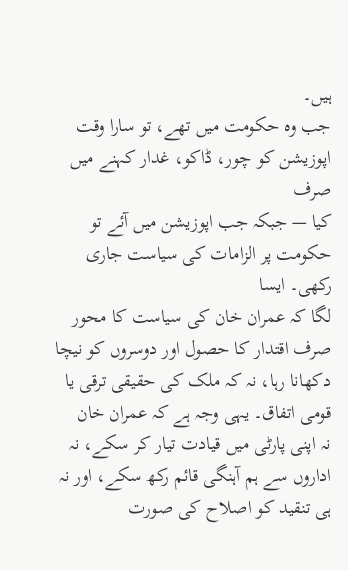ہیں۔
جب وہ حکومت میں تھے، تو سارا وقت اپوزیشن کو چور، ڈاکو، غدار کہنے میں صرف
کیا — جبکہ جب اپوزیشن میں آئے تو حکومت پر الزامات کی سیاست جاری رکھی۔ ایسا
لگا کہ عمران خان کی سیاست کا محور صرف اقتدار کا حصول اور دوسروں کو نیچا
دکھانا رہا، نہ کہ ملک کی حقیقی ترقی یا قومی اتفاق۔ یہی وجہ ہے کہ عمران خان
نہ اپنی پارٹی میں قیادت تیار کر سکے، نہ اداروں سے ہم آہنگی قائم رکھ سکے، اور نہ
ہی تنقید کو اصلاح کی صورت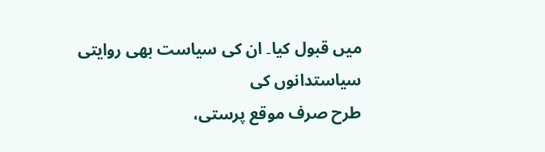میں قبول کیا۔ ان کی سیاست بھی روایتی سیاستدانوں کی
طرح صرف موقع پرستی،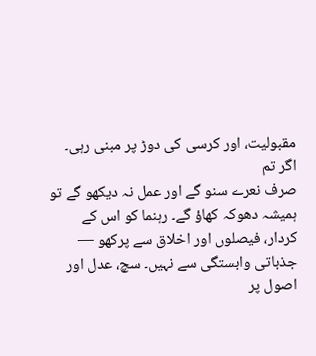مقبولیت، اور کرسی کی دوڑ پر مبنی رہی۔
اگر تم
صرف نعرے سنو گے اور عمل نہ دیکھو گے تو ہمیشہ دھوکہ کھاؤ گے۔ رہنما کو اس کے
کردار، فیصلوں اور اخلاق سے پرکھو — جذباتی وابستگی سے نہیں۔ سچ، عدل اور اصول پر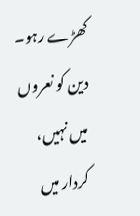کھڑے رہو۔ دین کو نعروں میں نہیں، کردار میں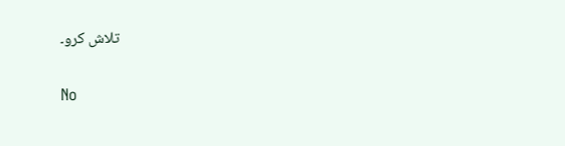تلاش کرو۔

No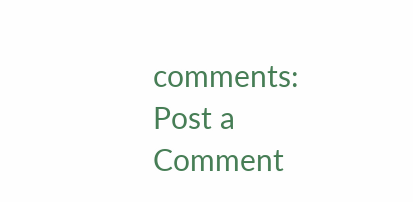comments:
Post a Comment